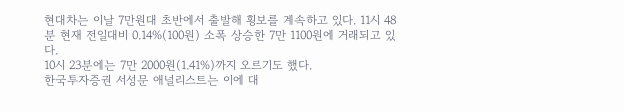현대차는 이날 7만원대 초반에서 출발해 횡보를 계속하고 있다. 11시 48분 현재 전일대비 0.14%(100원) 소폭 상승한 7만 1100원에 거래되고 있다.
10시 23분에는 7만 2000원(1.41%)까지 오르기도 했다.
한국투자증권 서성문 애널리스트는 이에 대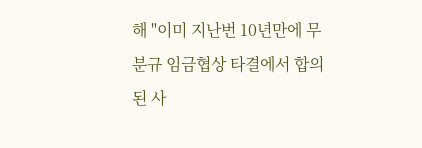해 "이미 지난번 10년만에 무분규 임금협상 타결에서 합의된 사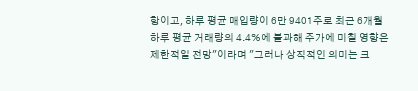항이고, 하루 평균 매입량이 6만 9401주로 최근 6개월 하루 평균 거래량의 4.4%에 불과해 주가에 미칠 영향은 제한적일 전망"이라며 "그러나 상직적인 의미는 크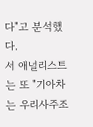다"고 분석했다.
서 애널리스트는 또 "기아차는 우리사주조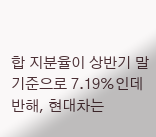합 지분율이 상반기 말 기준으로 7.19%인데 반해, 현대차는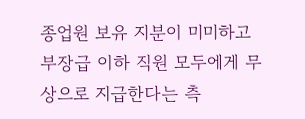종업원 보유 지분이 미미하고 부장급 이하 직원 모두에게 무상으로 지급한다는 측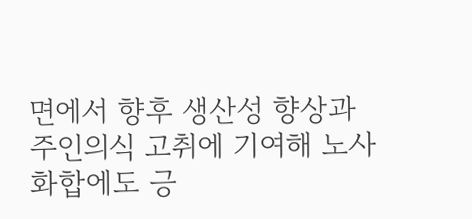면에서 향후 생산성 향상과 주인의식 고취에 기여해 노사화합에도 긍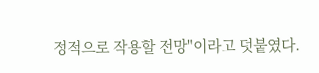정적으로 작용할 전망"이라고 덧붙였다.